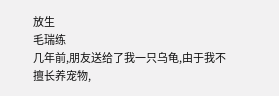放生
毛瑞练
几年前,朋友送给了我一只乌龟,由于我不擅长养宠物,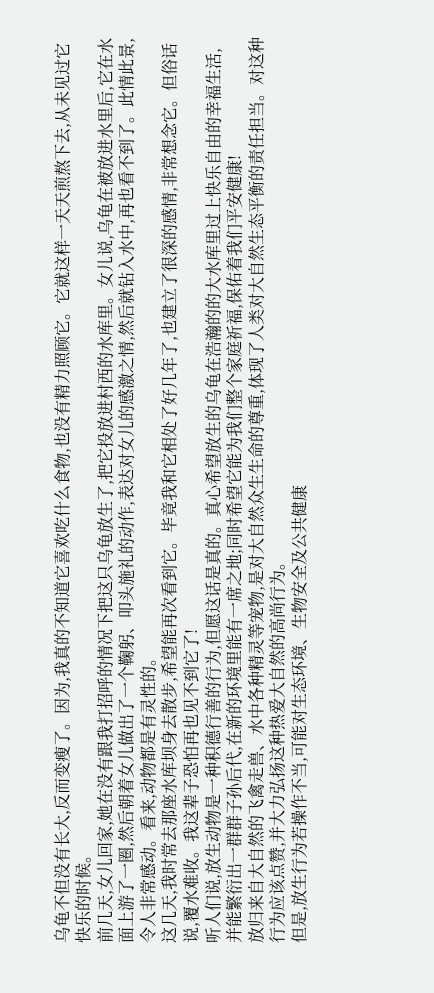乌龟不但没有长大,反而变瘦了。因为,我真的不知道它喜欢吃什么食物,也没有精力照顾它。它就这样一天天煎熬下去,从未见过它快乐的时候。
前几天,女儿回家,她在没有跟我打招呼的情况下把这只乌龟放生了,把它投放进村西的水库里。女儿说,乌龟在被放进水里后,它在水面上游了一圈,然后朝着女儿做出了一个鞠躬、叩头施礼的动作,表达对女儿的感激之情,然后就钻入水中,再也看不到了。此情此景,令人非常感动。看来,动物都是有灵性的。
这几天,我时常去那座水库坝身去散步,希望能再次看到它。毕竟我和它相处了好几年了,也建立了很深的感情,非常想念它。但俗话说,覆水难收。我这辈子恐怕再也见不到它了!
听人们说,放生动物是一种积德行善的行为,但愿这话是真的。真心希望放生的乌龟在浩瀚的的大水库里过上快乐自由的幸福生活,并能繁衍出一群群子孙后代,在新的环境里能有一席之地;同时希望它能为我们整个家庭祈福,保佑着我们平安健康!
放归来自大自然的飞禽走兽、水中各种精灵等宠物,是对大自然众生生命的尊重,体现了人类对大自然生态平衡的责任担当。对这种行为应该点赞,并大力弘扬这种热爱大自然的高尚行为。
但是,放生行为若操作不当,可能对生态环境、生物安全及公共健康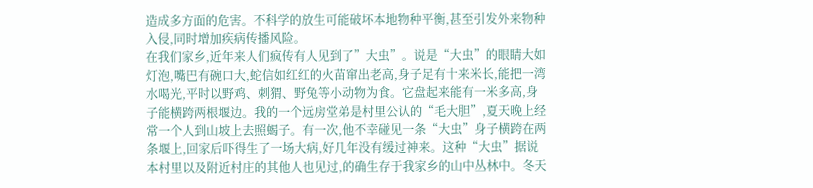造成多方面的危害。不科学的放生可能破坏本地物种平衡,甚至引发外来物种入侵,同时增加疾病传播风险。
在我们家乡,近年来人们疯传有人见到了”大虫”。说是“大虫”的眼睛大如灯泡,嘴巴有碗口大,蛇信如红红的火苗窜出老高,身子足有十来米长,能把一湾水喝光,平时以野鸡、刺猬、野兔等小动物为食。它盘起来能有一米多高,身子能横跨两根堰边。我的一个远房堂弟是村里公认的“毛大胆”,夏天晚上经常一个人到山坡上去照蝎子。有一次,他不幸碰见一条“大虫”身子横跨在两条堰上,回家后吓得生了一场大病,好几年没有缓过神来。这种“大虫”据说本村里以及附近村庄的其他人也见过,的确生存于我家乡的山中丛林中。冬天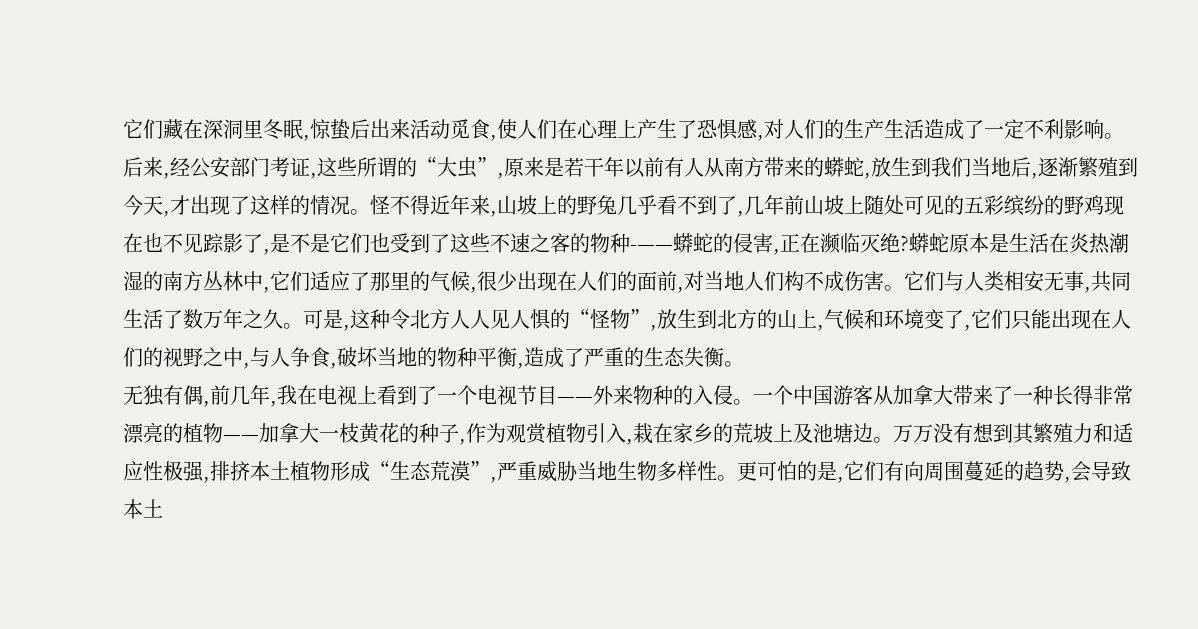它们藏在深洞里冬眠,惊蛰后出来活动觅食,使人们在心理上产生了恐惧感,对人们的生产生活造成了一定不利影响。后来,经公安部门考证,这些所谓的“大虫”,原来是若干年以前有人从南方带来的蟒蛇,放生到我们当地后,逐渐繁殖到今天,才出现了这样的情况。怪不得近年来,山坡上的野兔几乎看不到了,几年前山坡上随处可见的五彩缤纷的野鸡现在也不见踪影了,是不是它们也受到了这些不速之客的物种-——蟒蛇的侵害,正在濒临灭绝?蟒蛇原本是生活在炎热潮湿的南方丛林中,它们适应了那里的气候,很少出现在人们的面前,对当地人们构不成伤害。它们与人类相安无事,共同生活了数万年之久。可是,这种令北方人人见人惧的“怪物”,放生到北方的山上,气候和环境变了,它们只能出现在人们的视野之中,与人争食,破坏当地的物种平衡,造成了严重的生态失衡。
无独有偶,前几年,我在电视上看到了一个电视节目——外来物种的入侵。一个中国游客从加拿大带来了一种长得非常漂亮的植物——加拿大一枝黄花的种子,作为观赏植物引入,栽在家乡的荒坡上及池塘边。万万没有想到其繁殖力和适应性极强,排挤本土植物形成“生态荒漠”,严重威胁当地生物多样性。更可怕的是,它们有向周围蔓延的趋势,会导致本土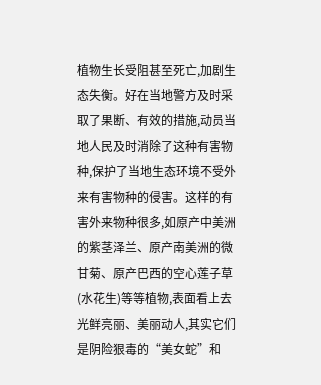植物生长受阻甚至死亡,加剧生态失衡。好在当地警方及时采取了果断、有效的措施,动员当地人民及时消除了这种有害物种,保护了当地生态环境不受外来有害物种的侵害。这样的有害外来物种很多,如原产中美洲的紫茎泽兰、原产南美洲的微甘菊、原产巴西的空心莲子草(水花生)等等植物,表面看上去光鲜亮丽、美丽动人,其实它们是阴险狠毒的“美女蛇”和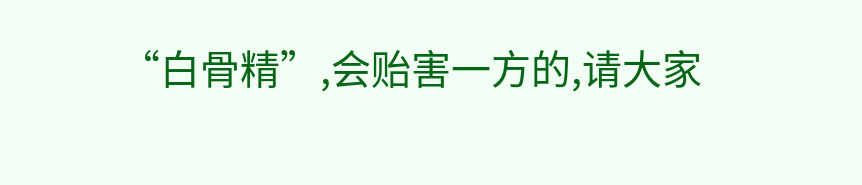“白骨精”,会贻害一方的,请大家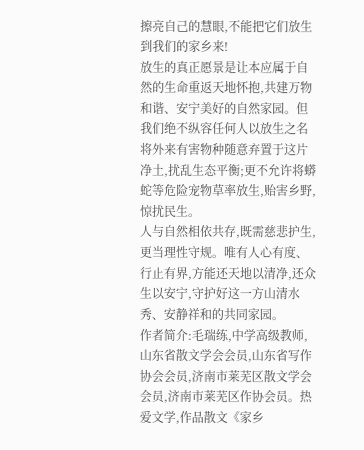擦亮自己的慧眼,不能把它们放生到我们的家乡来!
放生的真正愿景是让本应属于自然的生命重返天地怀抱,共建万物和谐、安宁美好的自然家园。但我们绝不纵容任何人以放生之名将外来有害物种随意弃置于这片净土,扰乱生态平衡;更不允许将蟒蛇等危险宠物草率放生,贻害乡野,惊扰民生。
人与自然相依共存,既需慈悲护生,更当理性守规。唯有人心有度、行止有界,方能还天地以清净,还众生以安宁,守护好这一方山清水秀、安静祥和的共同家园。
作者简介:毛瑞练,中学高级教师,山东省散文学会会员,山东省写作协会会员,济南市莱芜区散文学会会员,济南市莱芜区作协会员。热爱文学,作品散文《家乡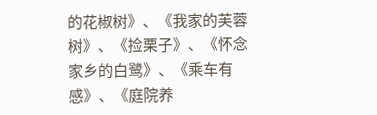的花椒树》、《我家的芙蓉树》、《捡栗子》、《怀念家乡的白鹭》、《乘车有感》、《庭院养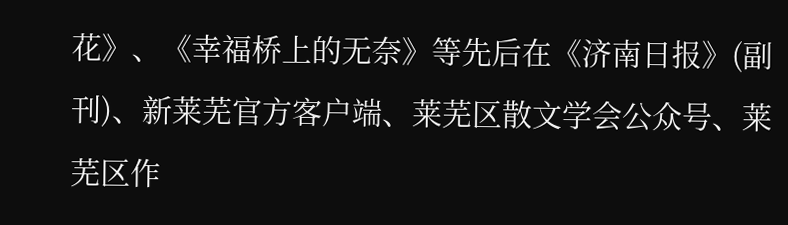花》、《幸福桥上的无奈》等先后在《济南日报》(副刊)、新莱芜官方客户端、莱芜区散文学会公众号、莱芜区作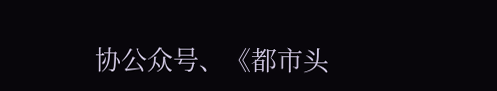协公众号、《都市头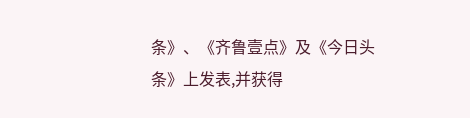条》、《齐鲁壹点》及《今日头条》上发表,并获得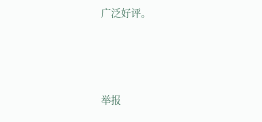广泛好评。



举报